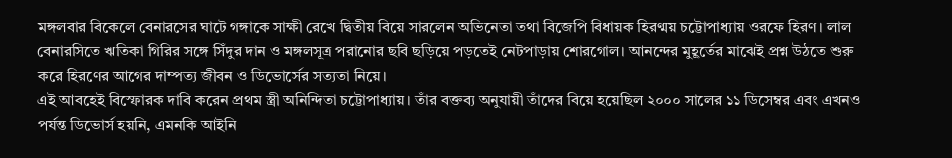মঙ্গলবার বিকেলে বেনারসের ঘাটে গঙ্গাকে সাক্ষী রেখে দ্বিতীয় বিয়ে সারলেন অভিনেতা তথা বিজেপি বিধায়ক হিরণ্ময় চট্টোপাধ্যায় ওরফে হিরণ। লাল বেনারসিতে ঋতিকা গিরির সঙ্গে সিঁদুর দান ও মঙ্গলসূত্র পরানোর ছবি ছড়িয়ে পড়তেই নেটপাড়ায় শোরগোল। আনন্দের মুহূর্তের মাঝেই প্রশ্ন উঠতে শুরু করে হিরণের আগের দাম্পত্য জীবন ও ডিভোর্সের সত্যতা নিয়ে।
এই আবহেই বিস্ফোরক দাবি করেন প্রথম স্ত্রী অনিন্দিতা চট্টোপাধ্যায়। তাঁর বক্তব্য অনুযায়ী তাঁদের বিয়ে হয়েছিল ২০০০ সালের ১১ ডিসেম্বর এবং এখনও পর্যন্ত ডিভোর্স হয়নি, এমনকি আইনি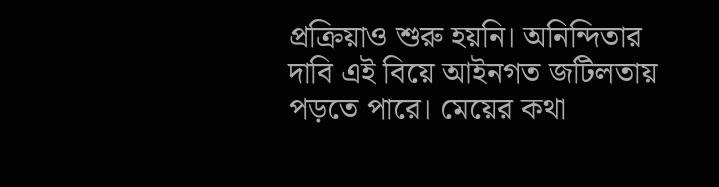প্রক্রিয়াও শুরু হয়নি। অনিন্দিতার দাবি এই বিয়ে আইনগত জটিলতায় পড়তে পারে। মেয়ের কথা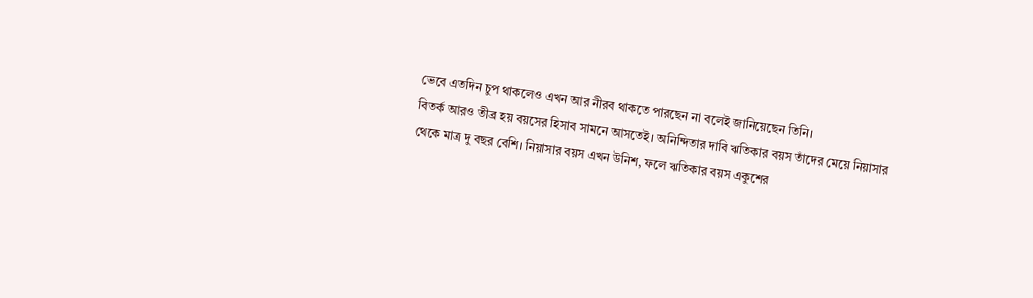ভেবে এতদিন চুপ থাকলেও এখন আর নীরব থাকতে পারছেন না বলেই জানিয়েছেন তিনি।
বিতর্ক আরও তীব্র হয় বয়সের হিসাব সামনে আসতেই। অনিন্দিতার দাবি ঋতিকার বয়স তাঁদের মেয়ে নিয়াসার থেকে মাত্র দু বছর বেশি। নিয়াসার বয়স এখন উনিশ, ফলে ঋতিকার বয়স একুশের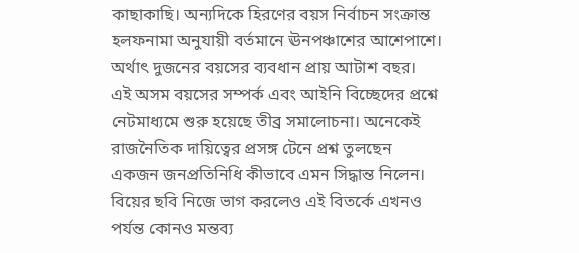কাছাকাছি। অন্যদিকে হিরণের বয়স নির্বাচন সংক্রান্ত হলফনামা অনুযায়ী বর্তমানে ঊনপঞ্চাশের আশেপাশে। অর্থাৎ দুজনের বয়সের ব্যবধান প্রায় আটাশ বছর।
এই অসম বয়সের সম্পর্ক এবং আইনি বিচ্ছেদের প্রশ্নে নেটমাধ্যমে শুরু হয়েছে তীব্র সমালোচনা। অনেকেই রাজনৈতিক দায়িত্বের প্রসঙ্গ টেনে প্রশ্ন তুলছেন একজন জনপ্রতিনিধি কীভাবে এমন সিদ্ধান্ত নিলেন। বিয়ের ছবি নিজে ভাগ করলেও এই বিতর্কে এখনও পর্যন্ত কোনও মন্তব্য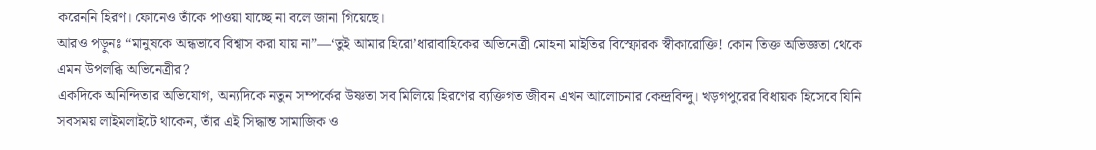করেননি হিরণ। ফোনেও তাঁকে পাওয়া যাচ্ছে না বলে জানা গিয়েছে।
আরও পড়ুনঃ “মানুষকে অন্ধভাবে বিশ্বাস করা যায় না”—‘তুই আমার হিরো’ধারাবাহিকের অভিনেত্রী মোহনা মাইতির বিস্ফোরক স্বীকারোক্তি! কোন তিক্ত অভিজ্ঞতা থেকে এমন উপলব্ধি অভিনেত্রীর?
একদিকে অনিন্দিতার অভিযোগ, অন্যদিকে নতুন সম্পর্কের উষ্ণতা সব মিলিয়ে হিরণের ব্যক্তিগত জীবন এখন আলোচনার কেন্দ্রবিন্দু। খড়গপুরের বিধায়ক হিসেবে যিনি সবসময় লাইমলাইটে থাকেন, তাঁর এই সিদ্ধান্ত সামাজিক ও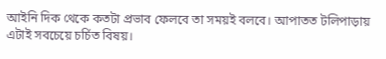আইনি দিক থেকে কতটা প্রভাব ফেলবে তা সময়ই বলবে। আপাতত টলিপাড়ায় এটাই সবচেয়ে চর্চিত বিষয়।